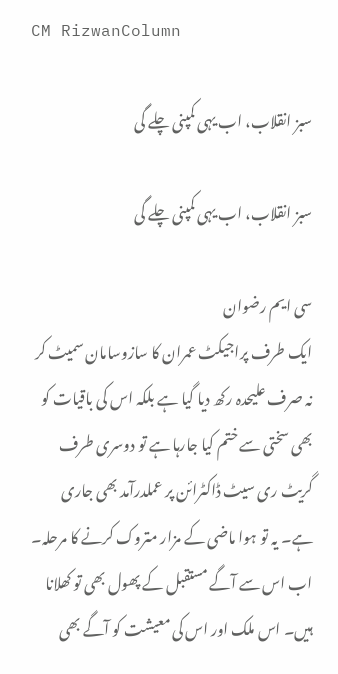CM RizwanColumn

سبز انقلاب، اب یہی کمپنی چلے گی

سبز انقلاب، اب یہی کمپنی چلے گی

سی ایم رضوان
ایک طرف پراجیکٹ عمران کا سازوسامان سمیٹ کر نہ صرف علیحدہ رکھ دیا گیا ہے بلکہ اس کی باقیات کو بھی سختی سے ختم کیا جارہا ہے تو دوسری طرف گریٹ ری سیٹ ڈاکٹرائن پر عملدرآمد بھی جاری ہے۔ یہ تو ہوا ماضی کے مزار متروک کرنے کا مرحلہ۔ اب اس سے آگے مستقبل کے پھول بھی تو کھلانا ہیں۔ اس ملک اور اس کی معیشت کو آگے بھی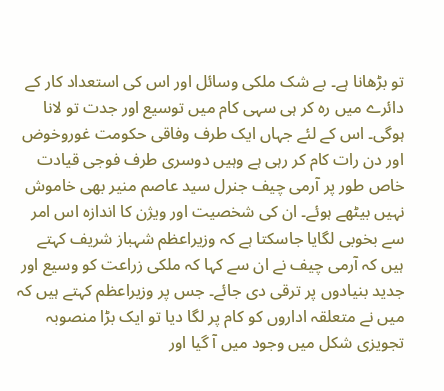تو بڑھانا ہے۔ بے شک ملکی وسائل اور اس کی استعداد کار کے دائرے میں رہ کر ہی سہی کام میں توسیع اور جدت تو لانا ہوگی۔ اس کے لئے جہاں ایک طرف وفاقی حکومت غوروخوض اور دن رات کام کر رہی ہے وہیں دوسری طرف فوجی قیادت خاص طور پر آرمی چیف جنرل سید عاصم منیر بھی خاموش نہیں بیٹھے ہوئے۔ ان کی شخصیت اور ویژن کا اندازہ اس امر سے بخوبی لگایا جاسکتا ہے کہ وزیراعظم شہباز شریف کہتے ہیں کہ آرمی چیف نے ان سے کہا کہ ملکی زراعت کو وسیع اور جدید بنیادوں پر ترقی دی جائے۔ جس پر وزیراعظم کہتے ہیں کہ میں نے متعلقہ اداروں کو کام پر لگا دیا تو ایک بڑا منصوبہ تجویزی شکل میں وجود میں آ گیا اور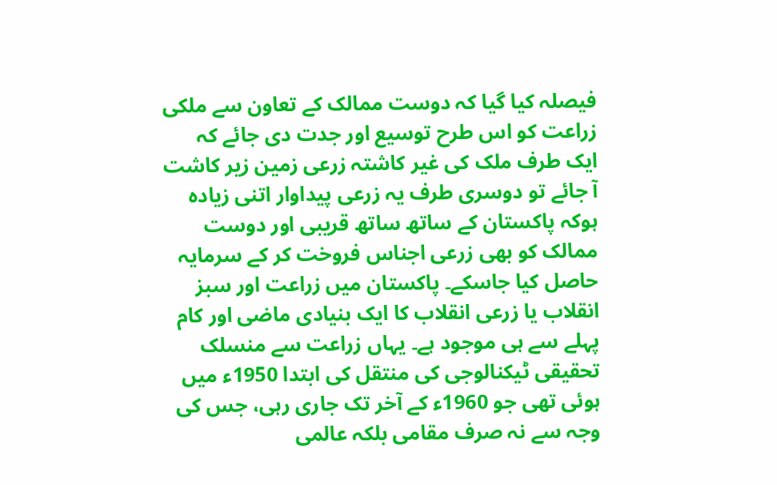فیصلہ کیا گیا کہ دوست ممالک کے تعاون سے ملکی زراعت کو اس طرح توسیع اور جدت دی جائے کہ ایک طرف ملک کی غیر کاشتہ زرعی زمین زیر کاشت آ جائے تو دوسری طرف یہ زرعی پیداوار اتنی زیادہ ہوکہ پاکستان کے ساتھ ساتھ قریبی اور دوست ممالک کو بھی زرعی اجناس فروخت کر کے سرمایہ حاصل کیا جاسکے۔ پاکستان میں زراعت اور سبز انقلاب یا زرعی انقلاب کا ایک بنیادی ماضی اور کام پہلے سے ہی موجود ہے۔ یہاں زراعت سے منسلک تحقیقی ٹیکنالوجی کی منتقل کی ابتدا 1950ء میں ہوئی تھی جو 1960ء کے آخر تک جاری رہی، جس کی وجہ سے نہ صرف مقامی بلکہ عالمی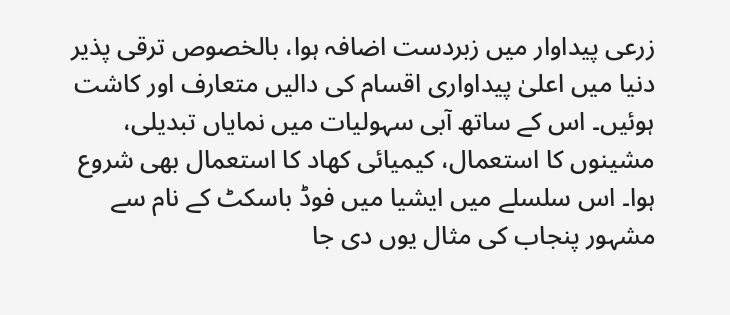زرعی پیداوار میں زبردست اضافہ ہوا، بالخصوص ترقی پذیر دنیا میں اعلیٰ پیداواری اقسام کی دالیں متعارف اور کاشت ہوئیں۔ اس کے ساتھ آبی سہولیات میں نمایاں تبدیلی، مشینوں کا استعمال، کیمیائی کھاد کا استعمال بھی شروع ہوا۔ اس سلسلے میں ایشیا میں فوڈ باسکٹ کے نام سے مشہور پنجاب کی مثال یوں دی جا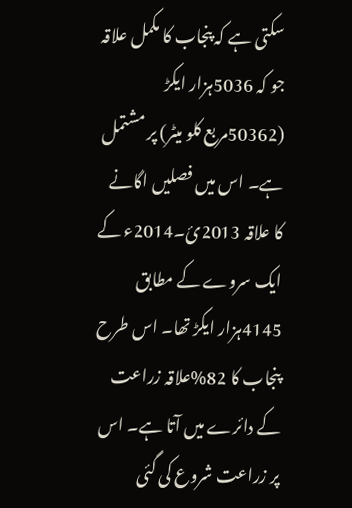سکتی ہے کہ پنجاب کا مکمل علاقہ جو کہ 5036ہزار ایکڑ (50362مربع کلو میٹر) پر مشتمل ہے۔ اس میں فصلیں اگانے کا علاقہ 2013ئ۔2014ء کے ایک سروے کے مطابق 4145ہزار ایکڑ تھا۔ اس طرح پنجاب کا 82%علاقہ زراعت کے دائرے میں آتا ہے۔ اس پر زراعت شروع کی گئی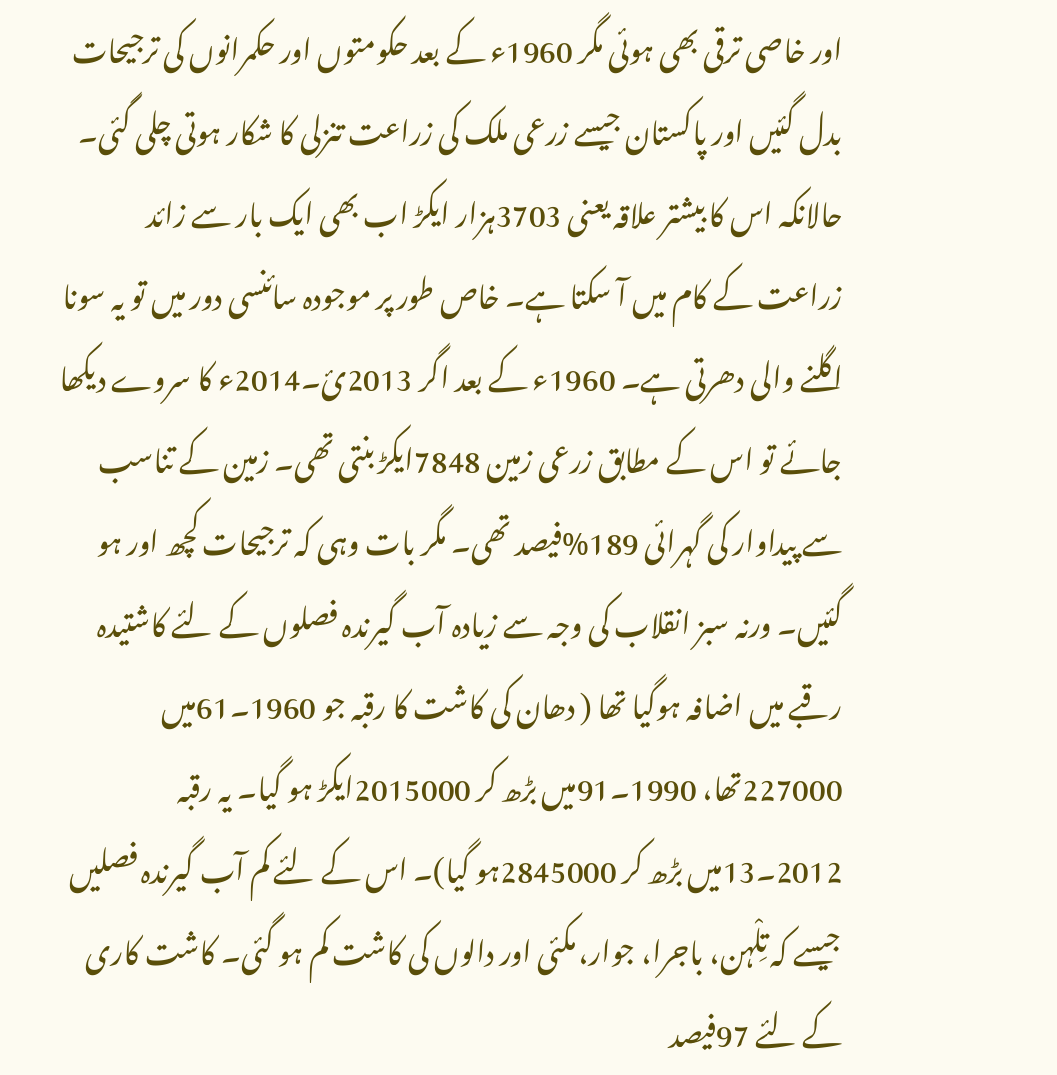اور خاصی ترقی بھی ہوئی مگر 1960ء کے بعد حکومتوں اور حکمرانوں کی ترجیحات بدل گئیں اور پاکستان جیسے زرعی ملک کی زراعت تنزلی کا شکار ہوتی چلی گئی۔ حالانکہ اس کا بیشتر علاقہ یعنی 3703ہزار ایکڑ اب بھی ایک بار سے زائد زراعت کے کام میں آ سکتا ہے۔ خاص طور پر موجودہ سائنسی دور میں تو یہ سونا اگلنے والی دھرتی ہے۔ 1960ء کے بعد اگر 2013ئ۔2014ء کا سروے دیکھا جائے تو اس کے مطابق زرعی زمین 7848ایکڑ بنتی تھی۔ زمین کے تناسب سے پیداوار کی گہرائی 189%فیصد تھی۔ مگر بات وہی کہ ترجیحات کچھ اور ہو گئیں۔ ورنہ سبز انقلاب کی وجہ سے زیادہ آب گیرندہ فصلوں کے لئے کاشتیدہ رقبے میں اضافہ ہوگیا تھا ( دھان کی کاشت کا رقبہ جو 1960۔61میں 227000تھا، 1990۔91میں بڑھ کر 2015000ایکڑ ہو گیا۔ یہ رقبہ 2012۔13میں بڑھ کر 2845000ہو گیا)۔ اس کے لئے کم آب گیرندہ فصلیں جیسے کہ تِلْہن، باجرا، جوار، مکئی اور دالوں کی کاشت کم ہو گئی۔ کاشت کاری کے لئے 97فیصد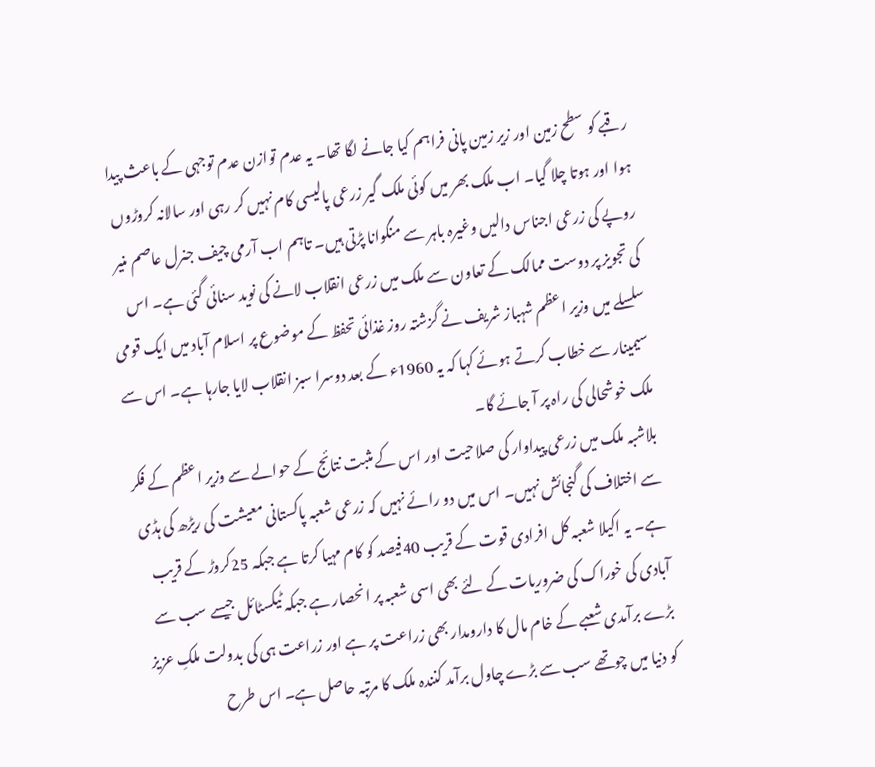رقبے کو سطح زمین اور زیر زمین پانی فراہم کیا جانے لگا تھا۔ یہ عدم توازن عدم توجہی کے باعث پیدا ہوا اور ہوتا چلا گیا۔ اب ملک بھر میں کوئی ملک گیر زرعی پالیسی کام نہیں کر رہی اور سالانہ کروڑوں روپے کی زرعی اجناس دالیں وغیرہ باہر سے منگوانا پڑتی ہیں۔ تاہم اب آرمی چیف جنرل عاصم منیر کی تجویز پر دوست ممالک کے تعاون سے ملک میں زرعی انقلاب لانے کی نوید سنائی گئی ہے۔ اس سلسلے میں وزیر اعظم شہباز شریف نے گزشتہ روز غذائی تحفظ کے موضوع پر اسلام آباد میں ایک قومی سیمینار سے خطاب کرتے ہوئے کہا کہ یہ 1960ء کے بعد دوسرا سبز انقلاب لایا جارہا ہے۔ اس سے ملک خوشحالی کی راہ پر آ جائے گا۔
بلاشبہ ملک میں زرعی پیداوار کی صلاحیت اور اس کے مثبت نتائج کے حوالے سے وزیر اعظم کے فکر سے اختلاف کی گنجائش نہیں۔ اس میں دو رائے نہیں کہ زرعی شعبہ پاکستانی معیشت کی ریڑھ کی ہڈی ہے۔ یہ اکیلا شعبہ کل افرادی قوت کے قریب 40فیصد کو کام مہیا کرتا ہے جبکہ 25کروڑ کے قریب آبادی کی خوراک کی ضروریات کے لئے بھی اسی شعبہ پر انحصار ہے جبکہ ٹیکسٹائل جیسے سب سے بڑے برآمدی شعبے کے خام مال کا دارومدار بھی زراعت پر ہے اور زراعت ہی کی بدولت ملکِ عزیز کو دنیا میں چوتھے سب سے بڑے چاول برآمد کنندہ ملک کا مرتبہ حاصل ہے۔ اس طرح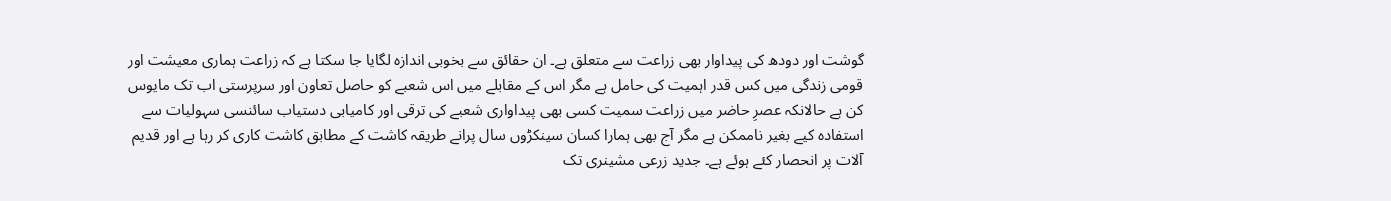گوشت اور دودھ کی پیداوار بھی زراعت سے متعلق ہے۔ ان حقائق سے بخوبی اندازہ لگایا جا سکتا ہے کہ زراعت ہماری معیشت اور قومی زندگی میں کس قدر اہمیت کی حامل ہے مگر اس کے مقابلے میں اس شعبے کو حاصل تعاون اور سرپرستی اب تک مایوس کن ہے حالانکہ عصرِ حاضر میں زراعت سمیت کسی بھی پیداواری شعبے کی ترقی اور کامیابی دستیاب سائنسی سہولیات سے استفادہ کیے بغیر ناممکن ہے مگر آج بھی ہمارا کسان سینکڑوں سال پرانے طریقہ کاشت کے مطابق کاشت کاری کر رہا ہے اور قدیم آلات پر انحصار کئے ہوئے ہے۔ جدید زرعی مشینری تک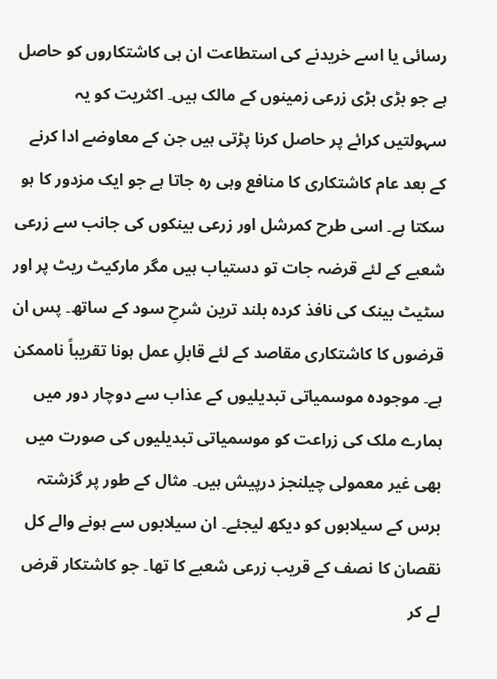رسائی یا اسے خریدنے کی استطاعت ان ہی کاشتکاروں کو حاصل ہے جو بڑی بڑی زرعی زمینوں کے مالک ہیں۔ اکثریت کو یہ سہولتیں کرائے پر حاصل کرنا پڑتی ہیں جن کے معاوضے ادا کرنے کے بعد عام کاشتکاری کا منافع وہی رہ جاتا ہے جو ایک مزدور کا ہو سکتا ہے۔ اسی طرح کمرشل اور زرعی بینکوں کی جانب سے زرعی شعبے کے لئے قرضہ جات تو دستیاب ہیں مگر مارکیٹ ریٹ پر اور سٹیٹ بینک کی نافذ کردہ بلند ترین شرحِ سود کے ساتھ۔ پس ان قرضوں کا کاشتکاری مقاصد کے لئے قابلِ عمل ہونا تقریباً ناممکن ہے۔ موجودہ موسمیاتی تبدیلیوں کے عذاب سے دوچار دور میں ہمارے ملک کی زراعت کو موسمیاتی تبدیلیوں کی صورت میں بھی غیر معمولی چیلنجز درپیش ہیں۔ مثال کے طور پر گزشتہ برس کے سیلابوں کو دیکھ لیجئے۔ ان سیلابوں سے ہونے والے کل نقصان کا نصف کے قریب زرعی شعبے کا تھا۔ جو کاشتکار قرض لے کر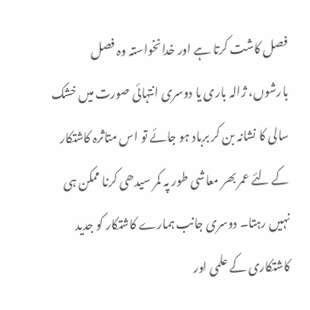فصل کاشت کرتا ہے اور خدانخواستہ وہ فصل بارشوں، ژالہ باری یا دوسری انتہائی صورت میں خشک سالی کا نشانہ بن کر برباد ہو جائے تو اس متاثرہ کاشتکار کے لئے عمر بھر معاشی طور پہ کمر سیدھی کرنا ممکن ہی نہیں رہتا۔ دوسری جانب ہمارے کاشتکار کو جدید کاشتکاری کے علمی اور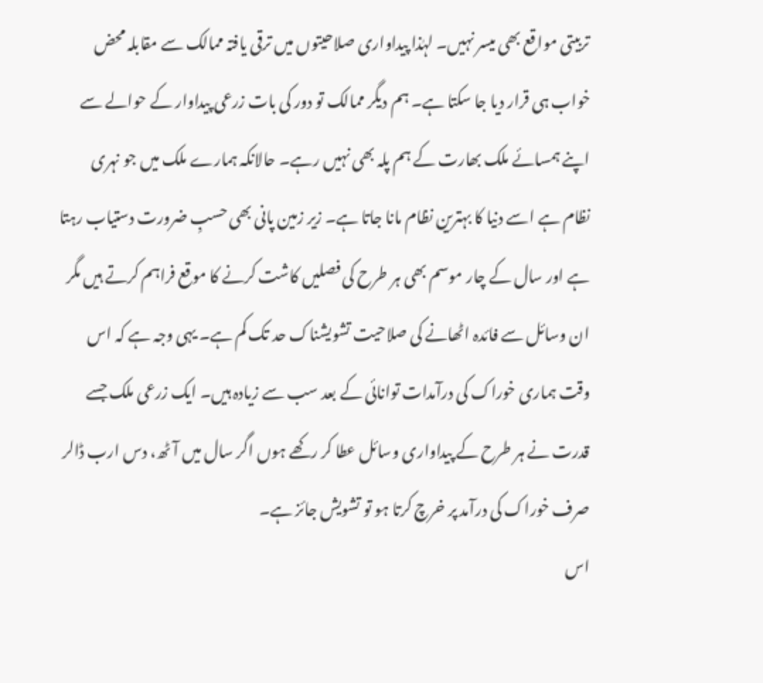تربیتی مواقع بھی میسر نہیں۔ لہٰذا پیداواری صلاحیتوں میں ترقی یافتہ ممالک سے مقابلہ محض خواب ہی قرار دیا جا سکتا ہے۔ ہم دیگر ممالک تو دور کی بات زرعی پیداوار کے حوالے سے اپنے ہمسائے ملک بھارت کے ہم پلہ بھی نہیں رہے۔ حالانکہ ہمارے ملک میں جو نہری نظام ہے اسے دنیا کا بہترین نظام مانا جاتا ہے۔ زیر زمین پانی بھی حسبِ ضرورت دستیاب رہتا ہے اور سال کے چار موسم بھی ہر طرح کی فصلیں کاشت کرنے کا موقع فراہم کرتے ہیں مگر ان وسائل سے فائدہ اٹھانے کی صلاحیت تشویشناک حد تک کم ہے۔ یہی وجہ ہے کہ اس وقت ہماری خوراک کی درآمدات توانائی کے بعد سب سے زیادہ ہیں۔ ایک زرعی ملک جسے قدرت نے ہر طرح کے پیداواری وسائل عطا کر رکھے ہوں اگر سال میں آٹھ، دس ارب ڈالر صرف خوراک کی درآمد پر خرچ کرتا ہو تو تشویش جائز ہے۔
اس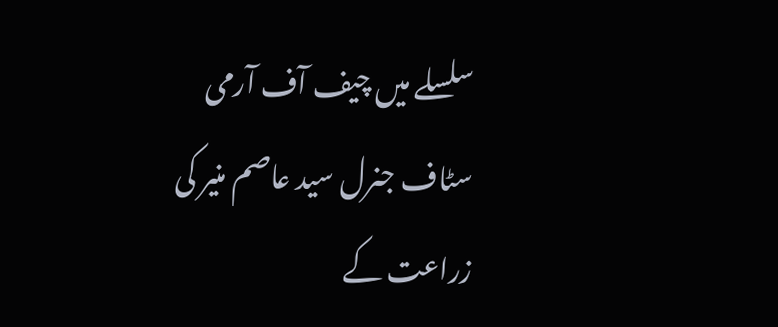سلسلے میں چیف آف آرمی سٹاف جنرل سید عاصم منیر کی زراعت کے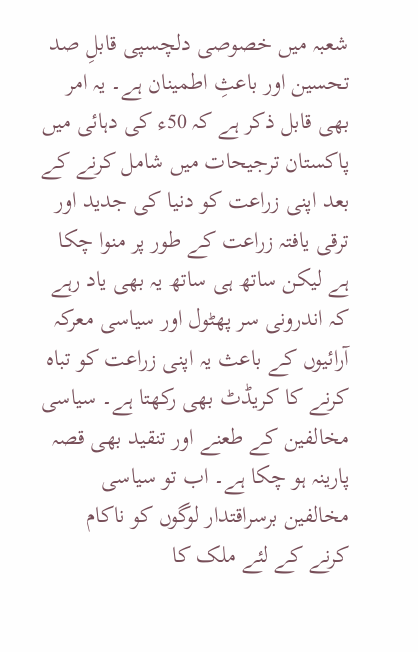شعبہ میں خصوصی دلچسپی قابلِ صد تحسین اور باعثِ اطمینان ہے۔ یہ امر بھی قابل ذکر ہے کہ 50ء کی دہائی میں پاکستان ترجیحات میں شامل کرنے کے بعد اپنی زراعت کو دنیا کی جدید اور ترقی یافتہ زراعت کے طور پر منوا چکا ہے لیکن ساتھ ہی ساتھ یہ بھی یاد رہے کہ اندرونی سر پھٹول اور سیاسی معرکہ آرائیوں کے باعث یہ اپنی زراعت کو تباہ کرنے کا کریڈٹ بھی رکھتا ہے۔ سیاسی مخالفین کے طعنے اور تنقید بھی قصہ پارینہ ہو چکا ہے۔ اب تو سیاسی مخالفین برسراقتدار لوگوں کو ناکام کرنے کے لئے ملک کا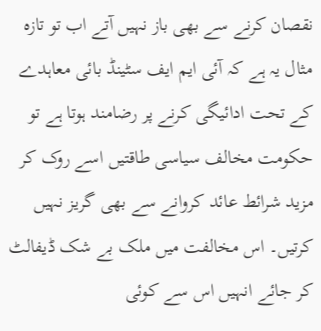نقصان کرنے سے بھی باز نہیں آتے اب تو تازہ مثال یہ ہے کہ آئی ایم ایف سٹینڈ بائی معاہدے کے تحت ادائیگی کرنے پر رضامند ہوتا ہے تو حکومت مخالف سیاسی طاقتیں اسے روک کر مزید شرائط عائد کروانے سے بھی گریز نہیں کرتیں۔ اس مخالفت میں ملک بے شک ڈیفالٹ کر جائے انہیں اس سے کوئی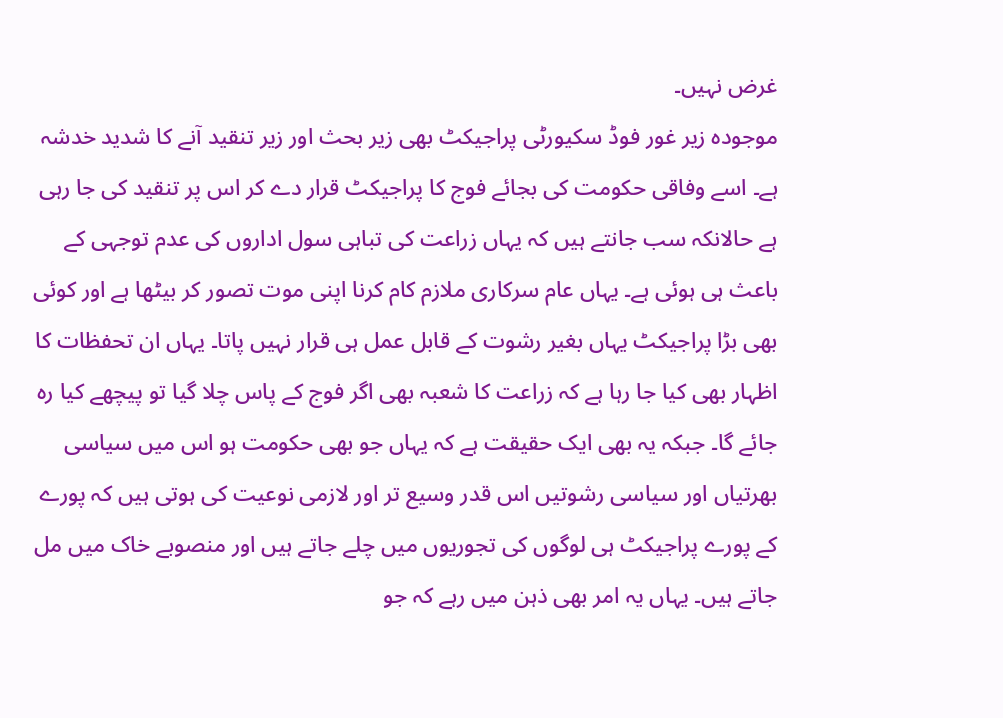غرض نہیں۔
موجودہ زیر غور فوڈ سکیورٹی پراجیکٹ بھی زیر بحث اور زیر تنقید آنے کا شدید خدشہ ہے۔ اسے وفاقی حکومت کی بجائے فوج کا پراجیکٹ قرار دے کر اس پر تنقید کی جا رہی ہے حالانکہ سب جانتے ہیں کہ یہاں زراعت کی تباہی سول اداروں کی عدم توجہی کے باعث ہی ہوئی ہے۔ یہاں عام سرکاری ملازم کام کرنا اپنی موت تصور کر بیٹھا ہے اور کوئی بھی بڑا پراجیکٹ یہاں بغیر رشوت کے قابل عمل ہی قرار نہیں پاتا۔ یہاں ان تحفظات کا اظہار بھی کیا جا رہا ہے کہ زراعت کا شعبہ بھی اگر فوج کے پاس چلا گیا تو پیچھے کیا رہ جائے گا۔ جبکہ یہ بھی ایک حقیقت ہے کہ یہاں جو بھی حکومت ہو اس میں سیاسی بھرتیاں اور سیاسی رشوتیں اس قدر وسیع تر اور لازمی نوعیت کی ہوتی ہیں کہ پورے کے پورے پراجیکٹ ہی لوگوں کی تجوریوں میں چلے جاتے ہیں اور منصوبے خاک میں مل جاتے ہیں۔ یہاں یہ امر بھی ذہن میں رہے کہ جو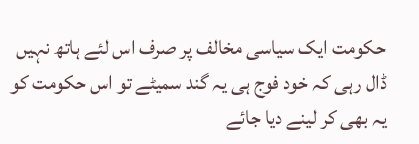حکومت ایک سیاسی مخالف پر صرف اس لئے ہاتھ نہیں ڈال رہی کہ خود فوج ہی یہ گند سمیٹے تو اس حکومت کو یہ بھی کر لینے دیا جائے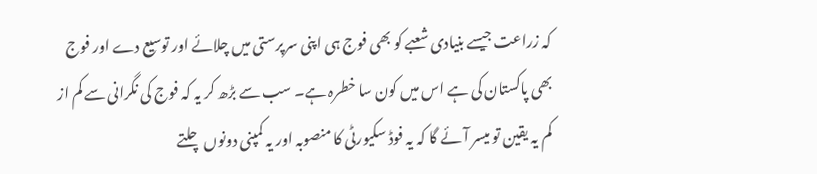کہ زراعت جیسے بنیادی شعبے کو بھی فوج ہی اپنی سرپرستی میں چلائے اور توسیع دے اور فوج بھی پاکستان کی ہے اس میں کون سا خطرہ ہے۔ سب سے بڑھ کر یہ کہ فوج کی نگرانی سے کم از کم یہ یقین تو میسر آئے گا کہ یہ فوڈ سکیورٹی کا منصوبہ اور یہ کمپنی دونوں چلتے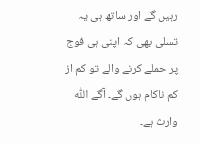رہیں گے اور ساتھ ہی یہ تسلی بھی کہ اپنی ہی فوج پر حملے کرنے والے تو کم از کم ناکام ہوں گے۔ آگے اللّٰہ وارث ہے۔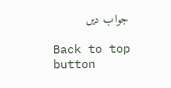جواب دیں

Back to top button